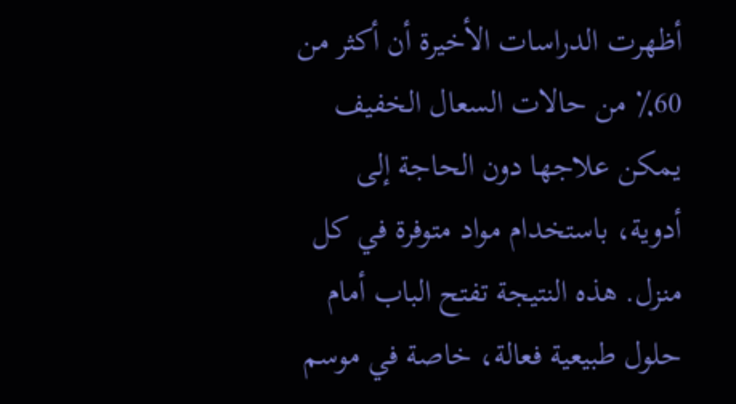أظهرت الدراسات الأخيرة أن أكثر من 60٪ من حالات السعال الخفيف يمكن علاجها دون الحاجة إلى أدوية، باستخدام مواد متوفرة في كل منزل. هذه النتيجة تفتح الباب أمام حلول طبيعية فعالة، خاصة في موسم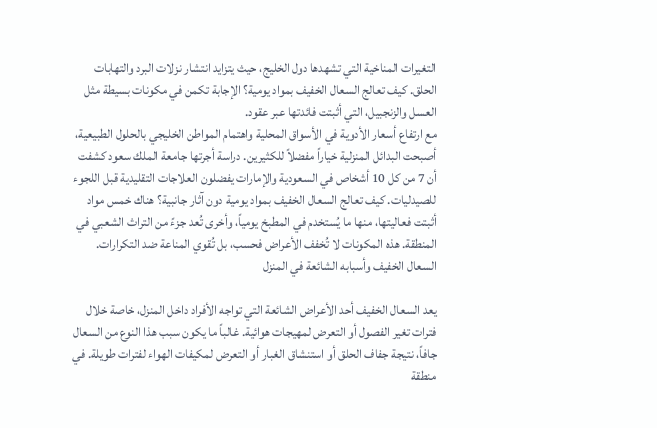التغيرات المناخية التي تشهدها دول الخليج، حيث يتزايد انتشار نزلات البرد والتهابات الحلق. كيف تعالج السعال الخفيف بمواد يومية؟ الإجابة تكمن في مكونات بسيطة مثل العسل والزنجبيل، التي أثبتت فائدتها عبر عقود.
مع ارتفاع أسعار الأدوية في الأسواق المحلية واهتمام المواطن الخليجي بالحلول الطبيعية، أصبحت البدائل المنزلية خياراً مفضلاً للكثيرين. دراسة أجرتها جامعة الملك سعود كشفت أن 7 من كل 10 أشخاص في السعودية والإمارات يفضلون العلاجات التقليدية قبل اللجوء للصيدليات. كيف تعالج السعال الخفيف بمواد يومية دون آثار جانبية؟ هناك خمس مواد أثبتت فعاليتها، منها ما يُستخدم في المطبخ يومياً، وأخرى تُعد جزءً من التراث الشعبي في المنطقة. هذه المكونات لا تُخفف الأعراض فحسب، بل تُقوي المناعة ضد التكرارات.
السعال الخفيف وأسبابه الشائعة في المنزل

يعد السعال الخفيف أحد الأعراض الشائعة التي تواجه الأفراد داخل المنزل، خاصة خلال فترات تغير الفصول أو التعرض لمهيجات هوائية. غالباً ما يكون سبب هذا النوع من السعال جافاً، نتيجة جفاف الحلق أو استنشاق الغبار أو التعرض لمكيفات الهواء لفترات طويلة. في منطقة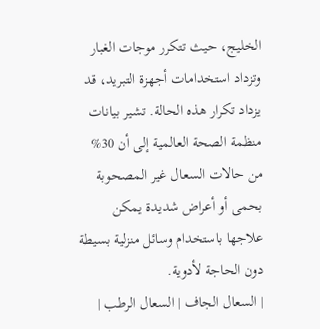الخليج، حيث تتكرر موجات الغبار وتزداد استخدامات أجهزة التبريد، قد يزداد تكرار هذه الحالة. تشير بيانات منظمة الصحة العالمية إلى أن 30% من حالات السعال غير المصحوبة بحمى أو أعراض شديدة يمكن علاجها باستخدام وسائل منزلية بسيطة دون الحاجة لأدوية.
| السعال الجاف | السعال الرطب |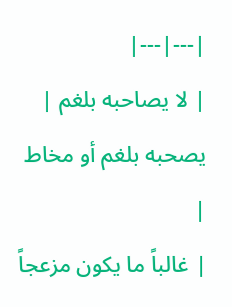|---|---|
| لا يصاحبه بلغم | يصحبه بلغم أو مخاط |
| غالباً ما يكون مزعجاً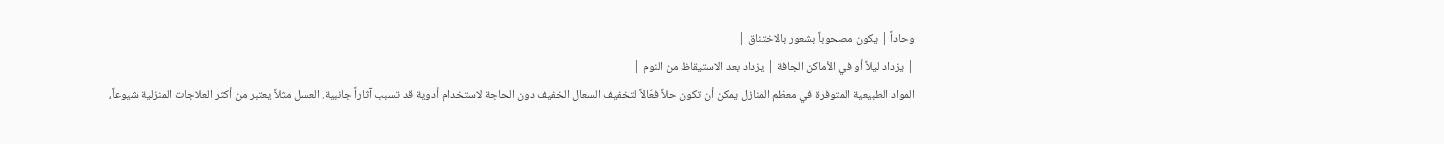وحاداً | يكون مصحوباً بشعور بالاختناق |
| يزداد ليلاً أو في الأماكن الجافة | يزداد بعد الاستيقاظ من النوم |
المواد الطبيعية المتوفرة في معظم المنازل يمكن أن تكون حلاً فعّالاً لتخفيف السعال الخفيف دون الحاجة لاستخدام أدوية قد تسبب آثاراً جانبية. العسل مثلاً يعتبر من أكثر العلاجات المنزلية شيوعاً،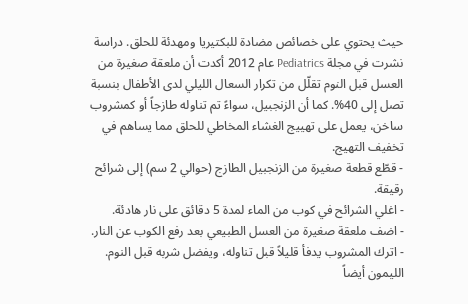حيث يحتوي على خصائص مضادة للبكتيريا ومهدئة للحلق. دراسة نشرت في مجلة Pediatrics عام 2012 أكدت أن ملعقة صغيرة من العسل قبل النوم تقلّل من تكرار السعال الليلي لدى الأطفال بنسبة تصل إلى 40%. كما أن الزنجبيل، سواءً تم تناوله طازجاً أو كمشروب ساخن، يعمل على تهييج الغشاء المخاطي للحلق مما يساهم في تخفيف التهيج.
- قطّع قطعة صغيرة من الزنجبيل الطازج (حوالي 2 سم) إلى شرائح رقيقة.
- اغلي الشرائح في كوب من الماء لمدة 5 دقائق على نار هادئة.
- اضف ملعقة صغيرة من العسل الطبيعي بعد رفع الكوب عن النار.
- اترك المشروب يدفأ قليلاً قبل تناوله، ويفضل شربه قبل النوم.
الليمون أيضاً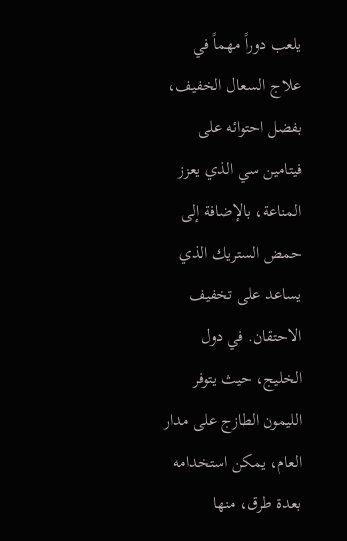يلعب دوراً مهماً في علاج السعال الخفيف، بفضل احتوائه على فيتامين سي الذي يعزز المناعة، بالإضافة إلى حمض الستريك الذي يساعد على تخفيف الاحتقان. في دول الخليج، حيث يتوفر الليمون الطازج على مدار العام، يمكن استخدامه بعدة طرق، منها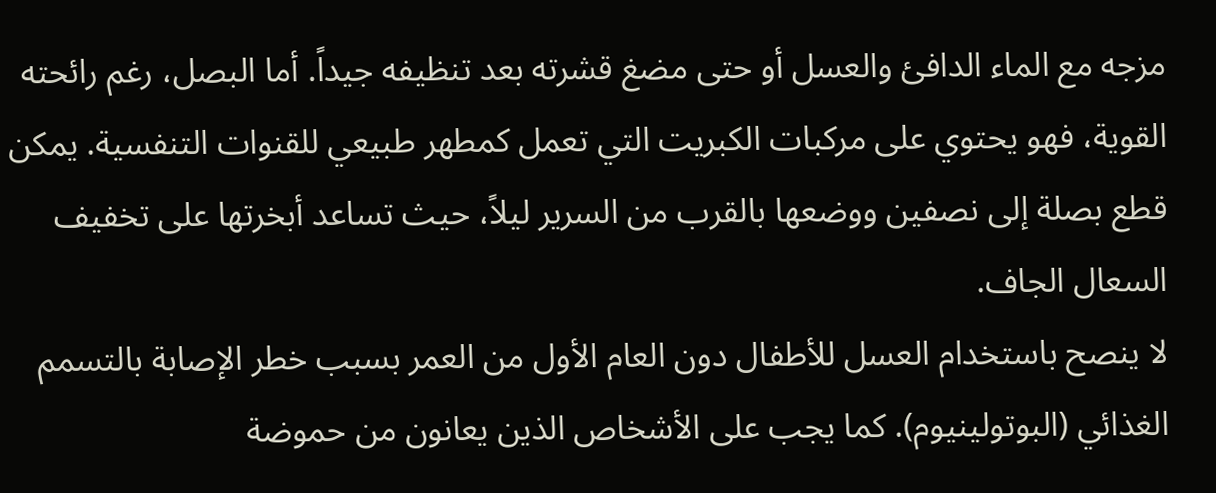مزجه مع الماء الدافئ والعسل أو حتى مضغ قشرته بعد تنظيفه جيداً. أما البصل، رغم رائحته القوية، فهو يحتوي على مركبات الكبريت التي تعمل كمطهر طبيعي للقنوات التنفسية. يمكن قطع بصلة إلى نصفين ووضعها بالقرب من السرير ليلاً، حيث تساعد أبخرتها على تخفيف السعال الجاف.
لا ينصح باستخدام العسل للأطفال دون العام الأول من العمر بسبب خطر الإصابة بالتسمم الغذائي (البوتولينيوم). كما يجب على الأشخاص الذين يعانون من حموضة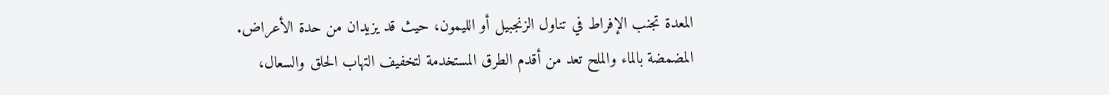المعدة تجنب الإفراط في تناول الزنجبيل أو الليمون، حيث قد يزيدان من حدة الأعراض.
المضمضة بالماء والملح تعد من أقدم الطرق المستخدمة لتخفيف التهاب الحلق والسعال،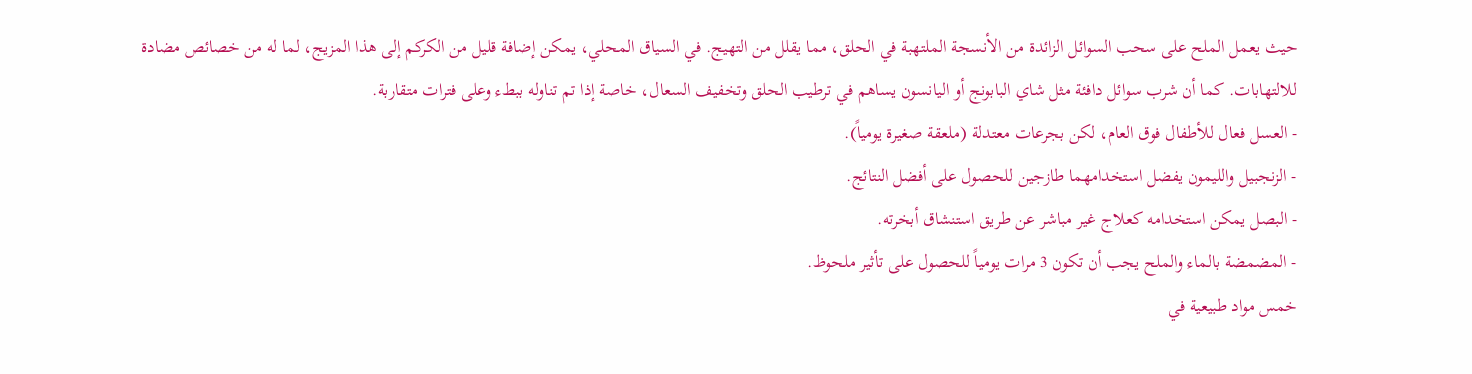حيث يعمل الملح على سحب السوائل الزائدة من الأنسجة الملتهبة في الحلق، مما يقلل من التهيج. في السياق المحلي، يمكن إضافة قليل من الكركم إلى هذا المزيج، لما له من خصائص مضادة للالتهابات. كما أن شرب سوائل دافئة مثل شاي البابونج أو اليانسون يساهم في ترطيب الحلق وتخفيف السعال، خاصة إذا تم تناوله ببطء وعلى فترات متقاربة.
- العسل فعال للأطفال فوق العام، لكن بجرعات معتدلة (ملعقة صغيرة يومياً).
- الزنجبيل والليمون يفضل استخدامهما طازجين للحصول على أفضل النتائج.
- البصل يمكن استخدامه كعلاج غير مباشر عن طريق استنشاق أبخرته.
- المضمضة بالماء والملح يجب أن تكون 3 مرات يومياً للحصول على تأثير ملحوظ.
خمس مواد طبيعية في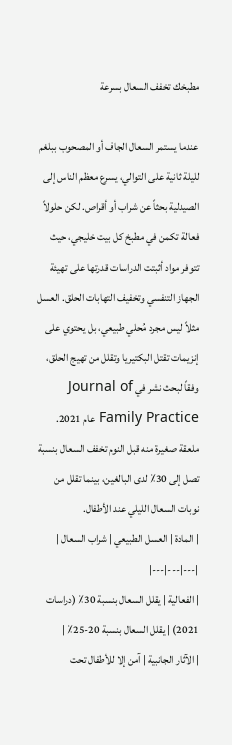مطبخك تخفف السعال بسرعة

عندما يستمر السعال الجاف أو المصحوب ببلغم لليلة ثانية على التوالي، يسرع معظم الناس إلى الصيدلية بحثاً عن شراب أو أقراص. لكن حلولاً فعالة تكمن في مطبخ كل بيت خليجي، حيث تتوفر مواد أثبتت الدراسات قدرتها على تهيئة الجهاز التنفسي وتخفيف التهابات الحلق. العسل مثلاً ليس مجرد مُحلي طبيعي، بل يحتوي على إنزيمات تقتل البكتيريا وتقلل من تهيج الحلق، وفقاً لبحث نشر في Journal of Family Practice عام 2021. ملعقة صغيرة منه قبل النوم تخفف السعال بنسبة تصل إلى 30٪ لدى البالغين، بينما تقلل من نوبات السعال الليلي عند الأطفال.
| المادة | العسل الطبيعي | شراب السعال |
|---|---|---|
| الفعالية | يقلل السعال بنسبة 30٪ (دراسات 2021) | يقلل السعال بنسبة 20-25٪ |
| الآثار الجانبية | آمن إلا للأطفال تحت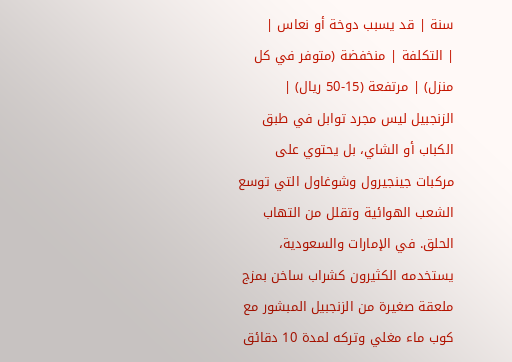سنة | قد يسبب دوخة أو نعاس |
| التكلفة | منخفضة (متوفر في كل منزل) | مرتفعة (15-50 ريال) |
الزنجبيل ليس مجرد توابل في طبق الكباب أو الشاي، بل يحتوي على مركبات جينجيرول وشوغاول التي توسع الشعب الهوائية وتقلل من التهاب الحلق. في الإمارات والسعودية، يستخدمه الكثيرون كشراب ساخن بمزج ملعقة صغيرة من الزنجبيل المبشور مع كوب ماء مغلي وتركه لمدة 10 دقائق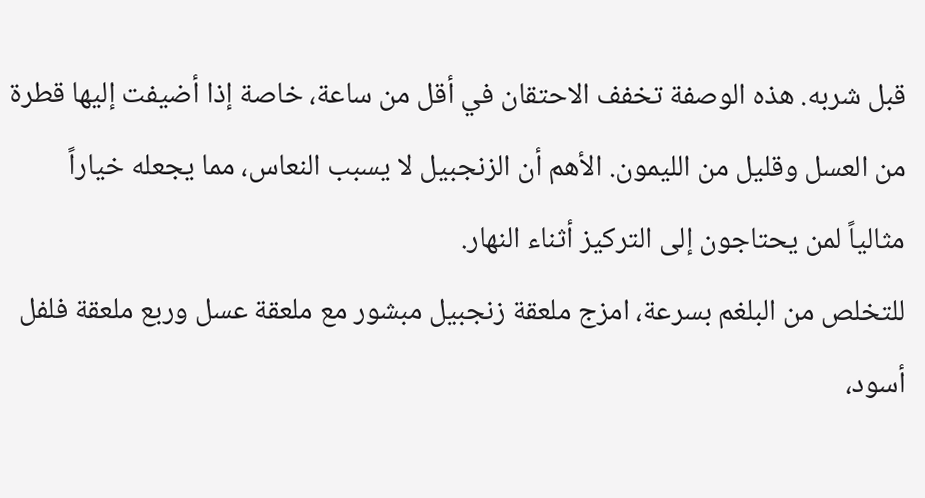قبل شربه. هذه الوصفة تخفف الاحتقان في أقل من ساعة، خاصة إذا أضيفت إليها قطرة من العسل وقليل من الليمون. الأهم أن الزنجبيل لا يسبب النعاس، مما يجعله خياراً مثالياً لمن يحتاجون إلى التركيز أثناء النهار.
للتخلص من البلغم بسرعة، امزج ملعقة زنجبيل مبشور مع ملعقة عسل وربع ملعقة فلفل أسود،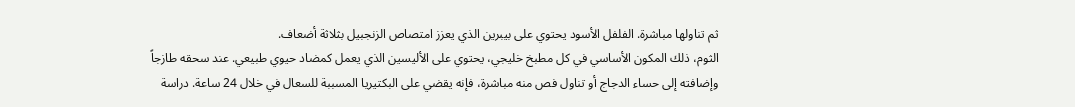ثم تناولها مباشرة. الفلفل الأسود يحتوي على بيبرين الذي يعزز امتصاص الزنجبيل بثلاثة أضعاف.
الثوم، ذلك المكون الأساسي في كل مطبخ خليجي، يحتوي على الأليسين الذي يعمل كمضاد حيوي طبيعي. عند سحقه طازجاً وإضافته إلى حساء الدجاج أو تناول فص منه مباشرة، فإنه يقضي على البكتيريا المسببة للسعال في خلال 24 ساعة. دراسة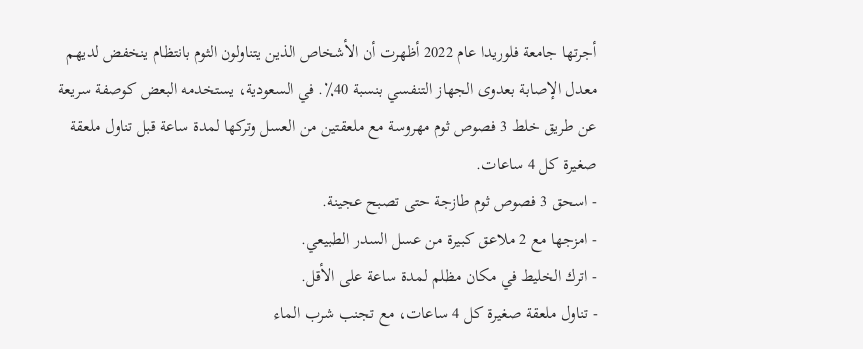أجرتها جامعة فلوريدا عام 2022 أظهرت أن الأشخاص الذين يتناولون الثوم بانتظام ينخفض لديهم معدل الإصابة بعدوى الجهاز التنفسي بنسبة 40٪. في السعودية، يستخدمه البعض كوصفة سريعة عن طريق خلط 3 فصوص ثوم مهروسة مع ملعقتين من العسل وتركها لمدة ساعة قبل تناول ملعقة صغيرة كل 4 ساعات.
- اسحق 3 فصوص ثوم طازجة حتى تصبح عجينة.
- امزجها مع 2 ملاعق كبيرة من عسل السدر الطبيعي.
- اترك الخليط في مكان مظلم لمدة ساعة على الأقل.
- تناول ملعقة صغيرة كل 4 ساعات، مع تجنب شرب الماء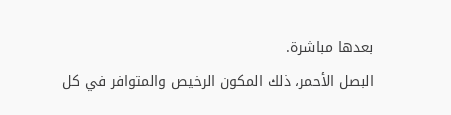بعدها مباشرة.
البصل الأحمر، ذلك المكون الرخيص والمتوافر في كل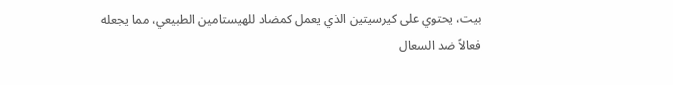بيت، يحتوي على كيرسيتين الذي يعمل كمضاد للهيستامين الطبيعي، مما يجعله فعالاً ضد السعال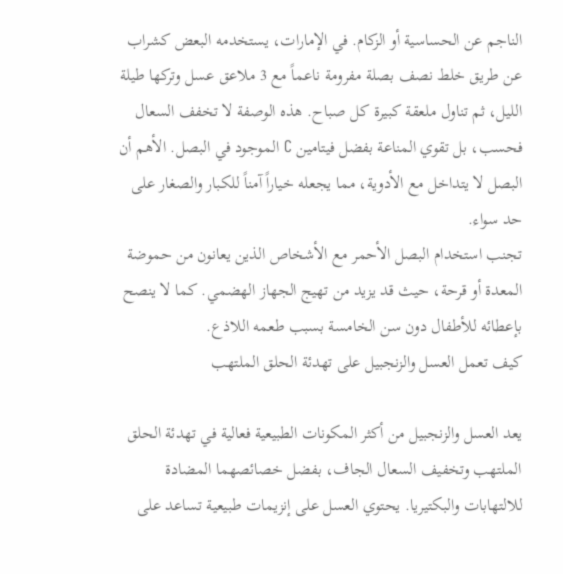الناجم عن الحساسية أو الزكام. في الإمارات، يستخدمه البعض كشراب عن طريق خلط نصف بصلة مفرومة ناعماً مع 3 ملاعق عسل وتركها طيلة الليل، ثم تناول ملعقة كبيرة كل صباح. هذه الوصفة لا تخفف السعال فحسب، بل تقوي المناعة بفضل فيتامين C الموجود في البصل. الأهم أن البصل لا يتداخل مع الأدوية، مما يجعله خياراً آمناً للكبار والصغار على حد سواء.
تجنب استخدام البصل الأحمر مع الأشخاص الذين يعانون من حموضة المعدة أو قرحة، حيث قد يزيد من تهيج الجهاز الهضمي. كما لا ينصح بإعطائه للأطفال دون سن الخامسة بسبب طعمه اللاذع.
كيف تعمل العسل والزنجبيل على تهدئة الحلق الملتهب

يعد العسل والزنجبيل من أكثر المكونات الطبيعية فعالية في تهدئة الحلق الملتهب وتخفيف السعال الجاف، بفضل خصائصهما المضادة للالتهابات والبكتيريا. يحتوي العسل على إنزيمات طبيعية تساعد على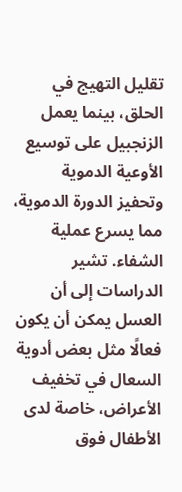تقليل التهيج في الحلق، بينما يعمل الزنجبيل على توسيع الأوعية الدموية وتحفيز الدورة الدموية، مما يسرع عملية الشفاء. تشير الدراسات إلى أن العسل يمكن أن يكون فعالًا مثل بعض أدوية السعال في تخفيف الأعراض، خاصة لدى الأطفال فوق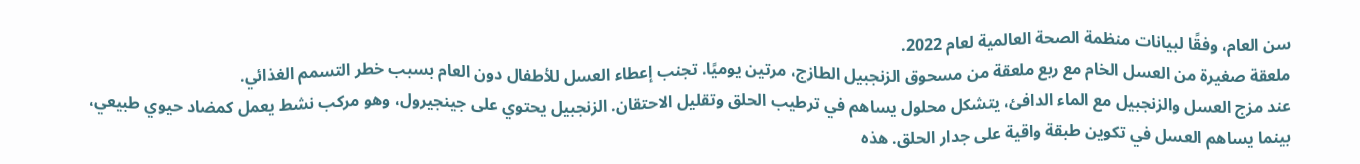سن العام، وفقًا لبيانات منظمة الصحة العالمية لعام 2022.
ملعقة صغيرة من العسل الخام مع ربع ملعقة من مسحوق الزنجبيل الطازج، مرتين يوميًا. تجنب إعطاء العسل للأطفال دون العام بسبب خطر التسمم الغذائي.
عند مزج العسل والزنجبيل مع الماء الدافئ، يتشكل محلول يساهم في ترطيب الحلق وتقليل الاحتقان. الزنجبيل يحتوي على جينجيرول، وهو مركب نشط يعمل كمضاد حيوي طبيعي، بينما يساهم العسل في تكوين طبقة واقية على جدار الحلق. هذه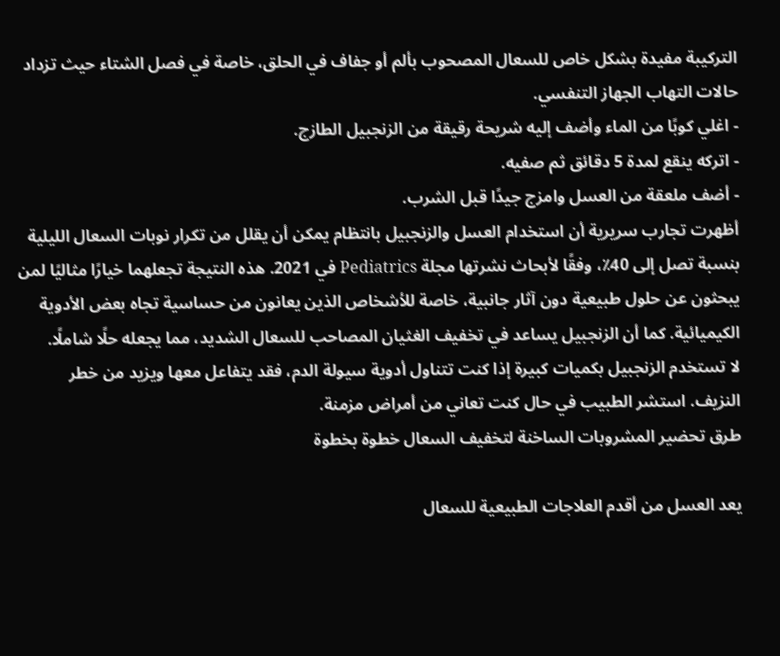التركيبة مفيدة بشكل خاص للسعال المصحوب بألم أو جفاف في الحلق، خاصة في فصل الشتاء حيث تزداد حالات التهاب الجهاز التنفسي.
- اغلي كوبًا من الماء وأضف إليه شريحة رقيقة من الزنجبيل الطازج.
- اتركه ينقع لمدة 5 دقائق ثم صفيه.
- أضف ملعقة من العسل وامزج جيدًا قبل الشرب.
أظهرت تجارب سريرية أن استخدام العسل والزنجبيل بانتظام يمكن أن يقلل من تكرار نوبات السعال الليلية بنسبة تصل إلى 40٪، وفقًا لأبحاث نشرتها مجلة Pediatrics في 2021. هذه النتيجة تجعلهما خيارًا مثاليًا لمن يبحثون عن حلول طبيعية دون آثار جانبية، خاصة للأشخاص الذين يعانون من حساسية تجاه بعض الأدوية الكيميائية. كما أن الزنجبيل يساعد في تخفيف الغثيان المصاحب للسعال الشديد، مما يجعله حلًا شاملًا.
لا تستخدم الزنجبيل بكميات كبيرة إذا كنت تتناول أدوية سيولة الدم، فقد يتفاعل معها ويزيد من خطر النزيف. استشر الطبيب في حال كنت تعاني من أمراض مزمنة.
طرق تحضير المشروبات الساخنة لتخفيف السعال خطوة بخطوة

يعد العسل من أقدم العلاجات الطبيعية للسعال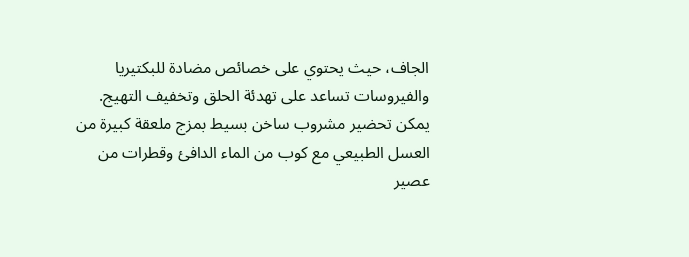الجاف، حيث يحتوي على خصائص مضادة للبكتيريا والفيروسات تساعد على تهدئة الحلق وتخفيف التهيج. يمكن تحضير مشروب ساخن بسيط بمزج ملعقة كبيرة من العسل الطبيعي مع كوب من الماء الدافئ وقطرات من عصير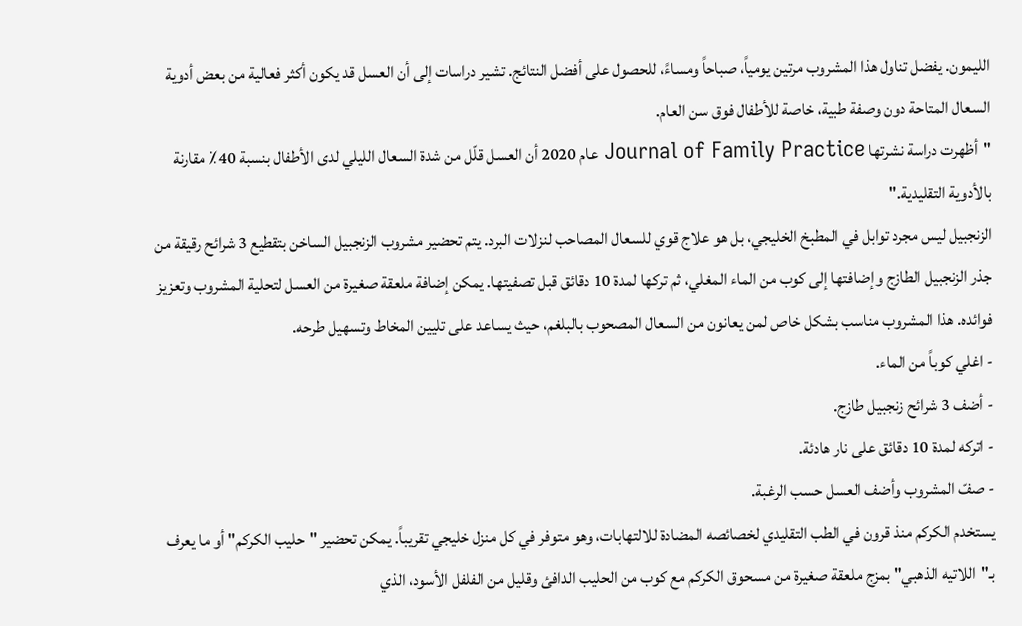الليمون. يفضل تناول هذا المشروب مرتين يومياً، صباحاً ومساءً، للحصول على أفضل النتائج. تشير دراسات إلى أن العسل قد يكون أكثر فعالية من بعض أدوية السعال المتاحة دون وصفة طبية، خاصة للأطفال فوق سن العام.
"أظهرت دراسة نشرتها Journal of Family Practice عام 2020 أن العسل قلّل من شدة السعال الليلي لدى الأطفال بنسبة 40٪ مقارنة بالأدوية التقليدية."
الزنجبيل ليس مجرد توابل في المطبخ الخليجي، بل هو علاج قوي للسعال المصاحب لنزلات البرد. يتم تحضير مشروب الزنجبيل الساخن بتقطيع 3 شرائح رقيقة من جذر الزنجبيل الطازج وإضافتها إلى كوب من الماء المغلي، ثم تركها لمدة 10 دقائق قبل تصفيتها. يمكن إضافة ملعقة صغيرة من العسل لتحلية المشروب وتعزيز فوائده. هذا المشروب مناسب بشكل خاص لمن يعانون من السعال المصحوب بالبلغم، حيث يساعد على تليين المخاط وتسهيل طرحه.
- اغلي كوباً من الماء.
- أضف 3 شرائح زنجبيل طازج.
- اتركه لمدة 10 دقائق على نار هادئة.
- صفّ المشروب وأضف العسل حسب الرغبة.
يستخدم الكركم منذ قرون في الطب التقليدي لخصائصه المضادة للالتهابات، وهو متوفر في كل منزل خليجي تقريباً. يمكن تحضير "حليب الكركم" أو ما يعرف بـ"اللاتيه الذهبي" بمزج ملعقة صغيرة من مسحوق الكركم مع كوب من الحليب الدافئ وقليل من الفلفل الأسود، الذي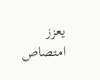يعزز امتصاص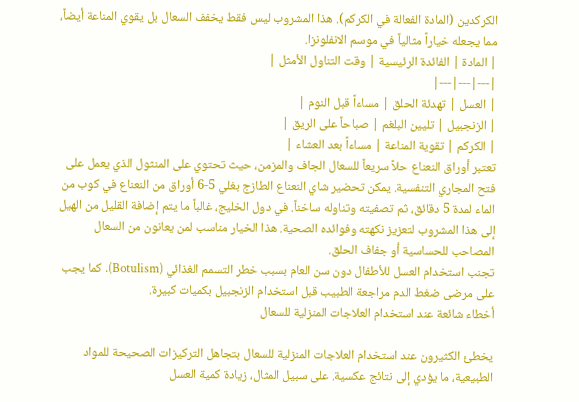الكركدين (المادة الفعالة في الكركم). هذا المشروب ليس فقط يخفف السعال بل يقوي المناعة أيضاً، مما يجعله خياراً مثالياً في موسم الانفلونزا.
| المادة | الفائدة الرئيسية | وقت التناول الأمثل |
|---|---|---|
| العسل | تهدئة الحلق | مساءاً قبل النوم |
| الزنجبيل | تليين البلغم | صباحاً على الريق |
| الكركم | تقوية المناعة | مساءاً بعد العشاء |
تعتبر أوراق النعناع حلاً سريعاً للسعال الجاف والمزمن، حيث تحتوي على المنثول الذي يعمل على فتح المجاري التنفسية. يمكن تحضير شاي النعناع الطازج بغلي 5-6 أوراق من النعناع في كوب من الماء لمدة 5 دقائق، ثم تصفيته وتناوله ساخناً. في دول الخليج، غالباً ما يتم إضافة القليل من الهيل إلى هذا المشروب لتعزيز نكهته وفوائده الصحية. هذا الخيار مناسب لمن يعانون من السعال المصاحب للحساسية أو جفاف الحلق.
تجنب استخدام العسل للأطفال دون سن العام بسبب خطر التسمم الغذائي (Botulism). كما يجب على مرضى ضغط الدم مراجعة الطبيب قبل استخدام الزنجبيل بكميات كبيرة.
أخطاء شائعة عند استخدام العلاجات المنزلية للسعال

يخطئ الكثيرون عند استخدام العلاجات المنزلية للسعال بتجاهل التركيزات الصحيحة للمواد الطبيعية، ما يؤدي إلى نتائج عكسية. على سبيل المثال، زيادة كمية العسل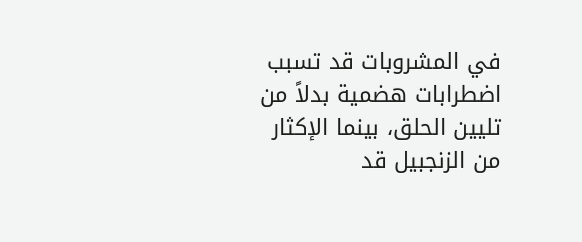في المشروبات قد تسبب اضطرابات هضمية بدلاً من تليين الحلق، بينما الإكثار من الزنجبيل قد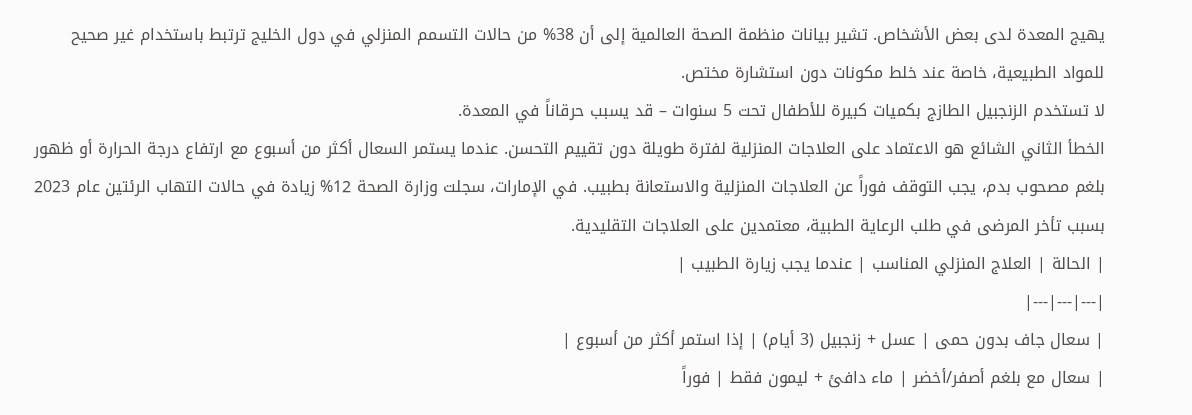يهيج المعدة لدى بعض الأشخاص. تشير بيانات منظمة الصحة العالمية إلى أن 38% من حالات التسمم المنزلي في دول الخليج ترتبط باستخدام غير صحيح للمواد الطبيعية، خاصة عند خلط مكونات دون استشارة مختص.
لا تستخدم الزنجبيل الطازج بكميات كبيرة للأطفال تحت 5 سنوات – قد يسبب حرقاناً في المعدة.
الخطأ الثاني الشائع هو الاعتماد على العلاجات المنزلية لفترة طويلة دون تقييم التحسن. عندما يستمر السعال أكثر من أسبوع مع ارتفاع درجة الحرارة أو ظهور بلغم مصحوب بدم، يجب التوقف فوراً عن العلاجات المنزلية والاستعانة بطبيب. في الإمارات، سجلت وزارة الصحة 12% زيادة في حالات التهاب الرئتين عام 2023 بسبب تأخر المرضى في طلب الرعاية الطبية، معتمدين على العلاجات التقليدية.
| الحالة | العلاج المنزلي المناسب | عندما يجب زيارة الطبيب |
|---|---|---|
| سعال جاف بدون حمى | عسل + زنجبيل (3 أيام) | إذا استمر أكثر من أسبوع |
| سعال مع بلغم أصفر/أخضر | ماء دافئ + ليمون فقط | فوراً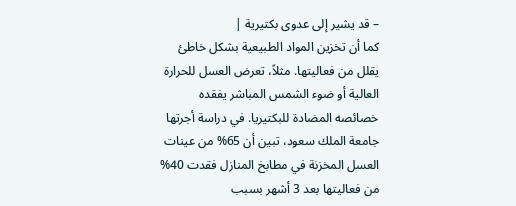– قد يشير إلى عدوى بكتيرية |
كما أن تخزين المواد الطبيعية بشكل خاطئ يقلل من فعاليتها. مثلاً، تعرض العسل للحرارة العالية أو ضوء الشمس المباشر يفقده خصائصه المضادة للبكتيريا. في دراسة أجرتها جامعة الملك سعود، تبين أن 65% من عينات العسل المخزنة في مطابخ المنازل فقدت 40% من فعاليتها بعد 3 أشهر بسبب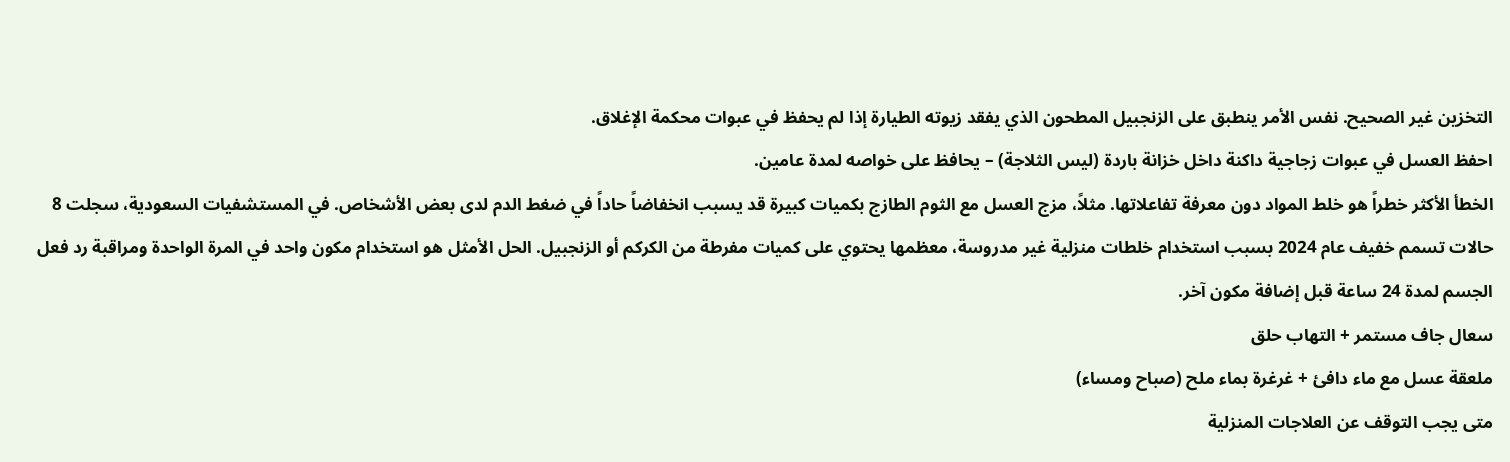التخزين غير الصحيح. نفس الأمر ينطبق على الزنجبيل المطحون الذي يفقد زيوته الطيارة إذا لم يحفظ في عبوات محكمة الإغلاق.
احفظ العسل في عبوات زجاجية داكنة داخل خزانة باردة (ليس الثلاجة) – يحافظ على خواصه لمدة عامين.
الخطأ الأكثر خطراً هو خلط المواد دون معرفة تفاعلاتها. مثلاً، مزج العسل مع الثوم الطازج بكميات كبيرة قد يسبب انخفاضاً حاداً في ضغط الدم لدى بعض الأشخاص. في المستشفيات السعودية، سجلت 8 حالات تسمم خفيف عام 2024 بسبب استخدام خلطات منزلية غير مدروسة، معظمها يحتوي على كميات مفرطة من الكركم أو الزنجبيل. الحل الأمثل هو استخدام مكون واحد في المرة الواحدة ومراقبة رد فعل الجسم لمدة 24 ساعة قبل إضافة مكون آخر.
سعال جاف مستمر + التهاب حلق
ملعقة عسل مع ماء دافئ + غرغرة بماء ملح (صباح ومساء)
متى يجب التوقف عن العلاجات المنزلية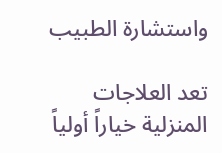واستشارة الطبيب

تعد العلاجات المنزلية خياراً أولياً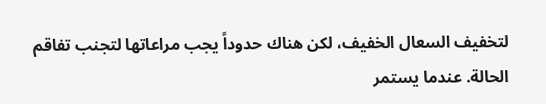لتخفيف السعال الخفيف، لكن هناك حدوداً يجب مراعاتها لتجنب تفاقم الحالة. عندما يستمر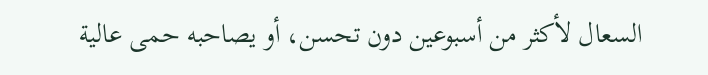السعال لأكثر من أسبوعين دون تحسن، أو يصاحبه حمى عالية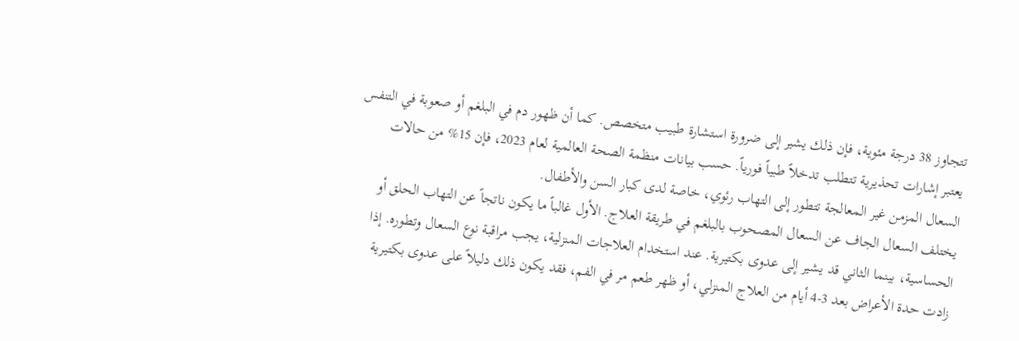تتجاوز 38 درجة مئوية، فإن ذلك يشير إلى ضرورة استشارة طبيب متخصص. كما أن ظهور دم في البلغم أو صعوبة في التنفس يعتبر إشارات تحذيرية تتطلب تدخلاً طبياً فورياً. حسب بيانات منظمة الصحة العالمية لعام 2023، فإن 15% من حالات السعال المزمن غير المعالجة تتطور إلى التهاب رئوي، خاصة لدى كبار السن والأطفال.
يختلف السعال الجاف عن السعال المصحوب بالبلغم في طريقة العلاج. الأول غالباً ما يكون ناتجاً عن التهاب الحلق أو الحساسية، بينما الثاني قد يشير إلى عدوى بكتيرية. عند استخدام العلاجات المنزلية، يجب مراقبة نوع السعال وتطوره. إذا زادت حدة الأعراض بعد 3-4 أيام من العلاج المنزلي، أو ظهر طعم مر في الفم، فقد يكون ذلك دليلاً على عدوى بكتيرية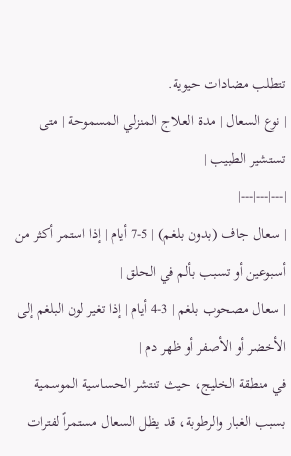تتطلب مضادات حيوية.
| نوع السعال | مدة العلاج المنزلي المسموحة | متى تستشير الطبيب |
|---|---|---|
| سعال جاف (بدون بلغم) | 5-7 أيام | إذا استمر أكثر من أسبوعين أو تسبب بألم في الحلق |
| سعال مصحوب بلغم | 3-4 أيام | إذا تغير لون البلغم إلى الأخضر أو الأصفر أو ظهر دم |
في منطقة الخليج، حيث تنتشر الحساسية الموسمية بسبب الغبار والرطوبة، قد يظل السعال مستمراً لفترات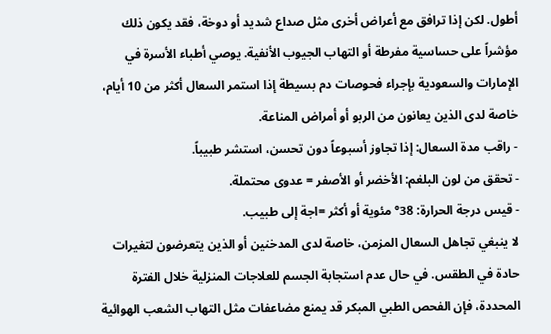أطول. لكن إذا ترافق مع أعراض أخرى مثل صداع شديد أو دوخة، فقد يكون ذلك مؤشراً على حساسية مفرطة أو التهاب الجيوب الأنفية. يوصي أطباء الأسرة في الإمارات والسعودية بإجراء فحوصات دم بسيطة إذا استمر السعال أكثر من 10 أيام، خاصة لدى الذين يعانون من الربو أو أمراض المناعة.
- راقب مدة السعال: إذا تجاوز أسبوعاً دون تحسن، استشر طبيباً.
- تحقق من لون البلغم: الأخضر أو الأصفر = عدوى محتملة.
- قيس درجة الحرارة: 38° مئوية أو أكثر =اجة إلى طبيب.
لا ينبغي تجاهل السعال المزمن، خاصة لدى المدخنين أو الذين يتعرضون لتغيرات حادة في الطقس. في حال عدم استجابة الجسم للعلاجات المنزلية خلال الفترة المحددة، فإن الفحص الطبي المبكر قد يمنع مضاعفات مثل التهاب الشعب الهوائية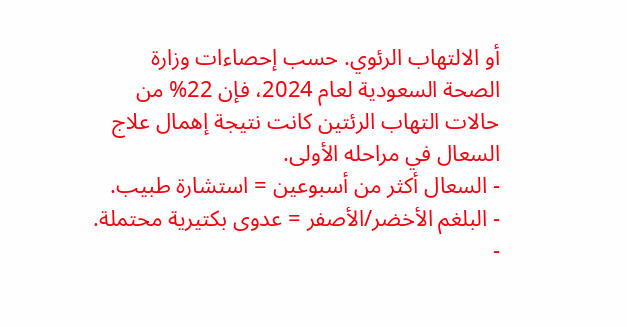أو الالتهاب الرئوي. حسب إحصاءات وزارة الصحة السعودية لعام 2024، فإن 22% من حالات التهاب الرئتين كانت نتيجة إهمال علاج السعال في مراحله الأولى.
- السعال أكثر من أسبوعين = استشارة طبيب.
- البلغم الأخضر/الأصفر = عدوى بكتيرية محتملة.
-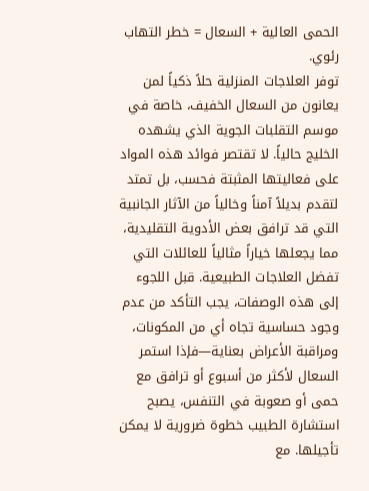الحمى العالية + السعال = خطر التهاب رئوي.
توفر العلاجات المنزلية حلاً ذكياً لمن يعانون من السعال الخفيف، خاصة في موسم التقلبات الجوية الذي يشهده الخليج حالياً. لا تقتصر فوائد هذه المواد على فعاليتها المثبتة فحسب، بل تمتد لتقدم بديلاً آمناً وخالياً من الآثار الجانبية التي قد ترافق بعض الأدوية التقليدية، مما يجعلها خياراً مثالياً للعائلات التي تفضل العلاجات الطبيعية. قبل اللجوء إلى هذه الوصفات، يجب التأكد من عدم وجود حساسية تجاه أي من المكونات، ومراقبة الأعراض بعناية—فإذا استمر السعال لأكثر من أسبوع أو ترافق مع حمى أو صعوبة في التنفس، يصبح استشارة الطبيب خطوة ضرورية لا يمكن تأجيلها. مع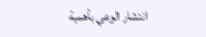انتشار الوعي بأهمية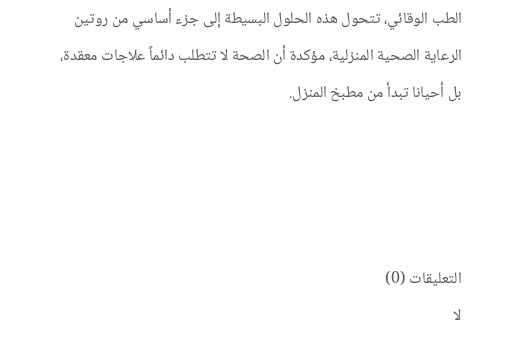الطب الوقائي، تتحول هذه الحلول البسيطة إلى جزء أساسي من روتين الرعاية الصحية المنزلية، مؤكدة أن الصحة لا تتطلب دائماً علاجات معقدة، بل أحيانا تبدأ من مطبخ المنزل.




التعليقات (0)
لا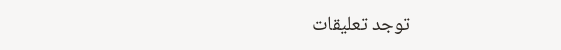توجد تعليقات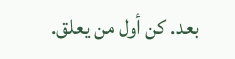بعد. كن أول من يعلق.